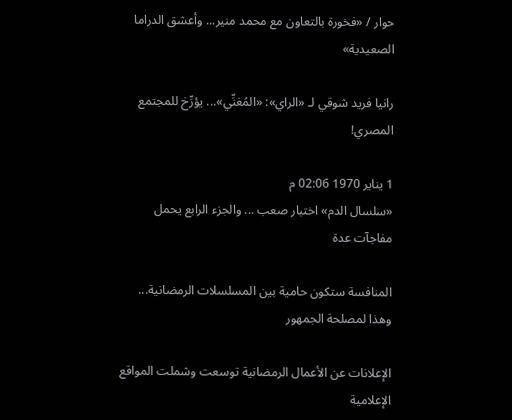حوار / «فخورة بالتعاون مع محمد منير... وأعشق الدراما الصعيدية»

رانيا فريد شوقي لـ «الراي»: «المُغنِّي»... يؤرِّخ للمجتمع المصري!

1 يناير 1970 02:06 م
«سلسال الدم» اختبار صعب ... والجزء الرابع يحمل مفاجآت عدة

المنافسة ستكون حامية بين المسلسلات الرمضانية... وهذا لمصلحة الجمهور

الإعلانات عن الأعمال الرمضانية توسعت وشملت المواقع الإعلامية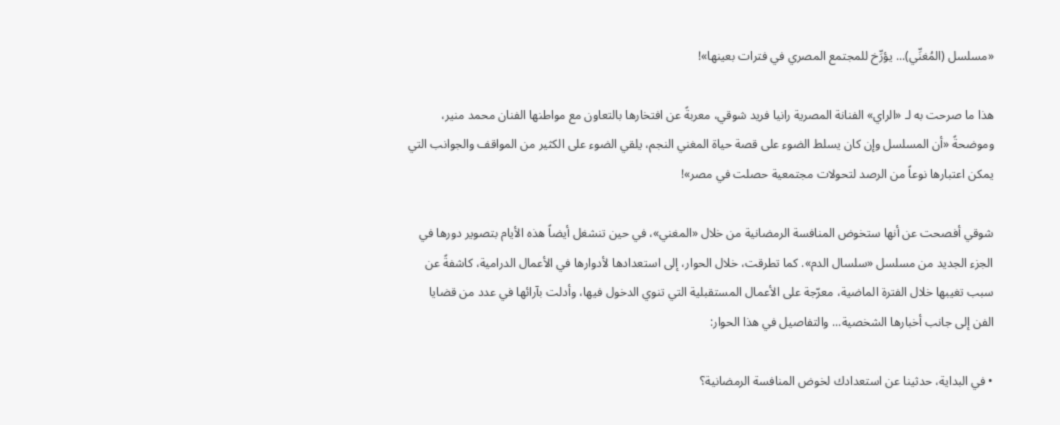«مسلسل (المُغنِّي)... يؤرِّخ للمجتمع المصري في فترات بعينها»!

هذا ما صرحت به لـ «الراي» الفنانة المصرية رانيا فريد شوقي، معربةً عن افتخارها بالتعاون مع مواطنها الفنان محمد منير، وموضحةً «أن المسلسل وإن كان يسلط الضوء على قصة حياة المغني النجم، يلقي الضوء على الكثير من المواقف والجوانب التي يمكن اعتبارها نوعاً من الرصد لتحولات مجتمعية حصلت في مصر»!

شوقي أفصحت عن أنها ستخوض المنافسة الرمضانية من خلال «المغني»، في حين تنشغل أيضاً هذه الأيام بتصوير دورها في الجزء الجديد من مسلسل «سلسال الدم». كما تطرقت، خلال الحوار، إلى استعدادها لأدوارها في الأعمال الدرامية، كاشفةً عن سبب تغيبها خلال الفترة الماضية، معرّجة على الأعمال المستقبلية التي تنوي الدخول فيها، وأدلت بآرائها في عدد من قضايا الفن إلى جانب أخبارها الشخصية... والتفاصيل في هذا الحوار:

• في البداية، حدثينا عن استعدادك لخوض المنافسة الرمضانية؟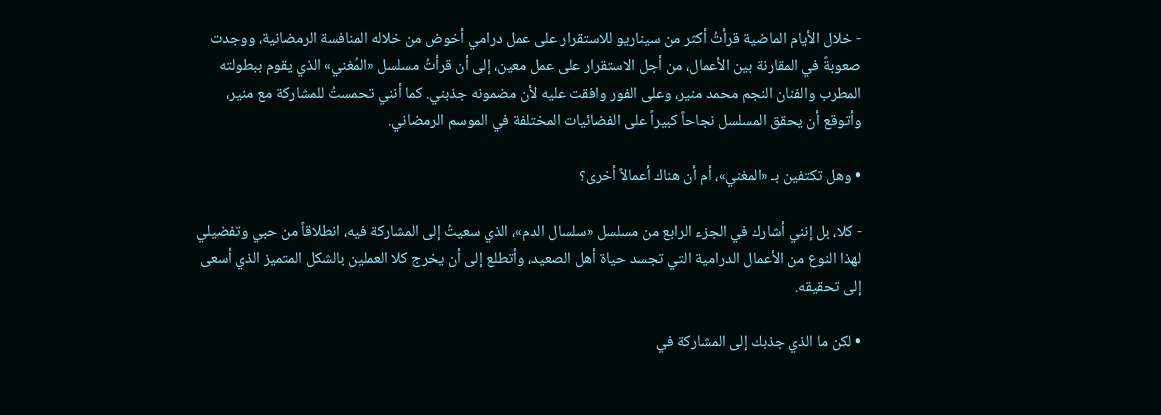- خلال الأيام الماضية قرأتُ أكثر من سيناريو للاستقرار على عمل درامي أخوض من خلاله المنافسة الرمضانية، ووجدت صعوبةً في المقارنة بين الأعمال، من أجل الاستقرار على عمل معين، إلى أن قرأتُ مسلسل «المُغني» الذي يقوم ببطولته المطرب والفنان النجم محمد منير، وعلى الفور وافقت عليه لأن مضمونه جذبني. كما أنني تحمستُ للمشاركة مع منير، وأتوقع أن يحقق المسلسل نجاحاً كبيراً على الفضائيات المختلفة في الموسم الرمضاني.

• وهل تكتفين بـ «المغني»، أم أن هناك أعمالاً أخرى؟

- كلا، بل إنني أشارك في الجزء الرابع من مسلسل «سلسال الدم»، الذي سعيتُ إلى المشاركة فيه، انطلاقاً من حبي وتفضيلي لهذا النوع من الأعمال الدرامية التي تجسد حياة أهل الصعيد، وأتطلع إلى أن يخرج كلا العملين بالشكل المتميز الذي أسعى إلى تحقيقه.

• لكن ما الذي جذبك إلى المشاركة في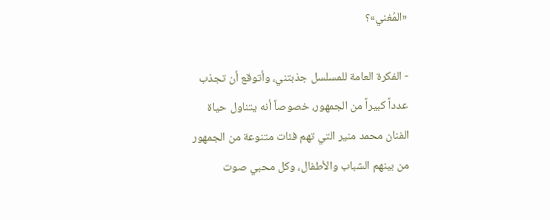«المُغني»؟

- الفكرة العامة للمسلسل جذبتني، وأتوقع أن تجذب عدداً كبيراً من الجمهور، خصوصاً أنه يتناول حياة الفنان محمد منير التي تهم فئات متنوعة من الجمهور من بينهم الشباب والأطفال، وكل محبي صوت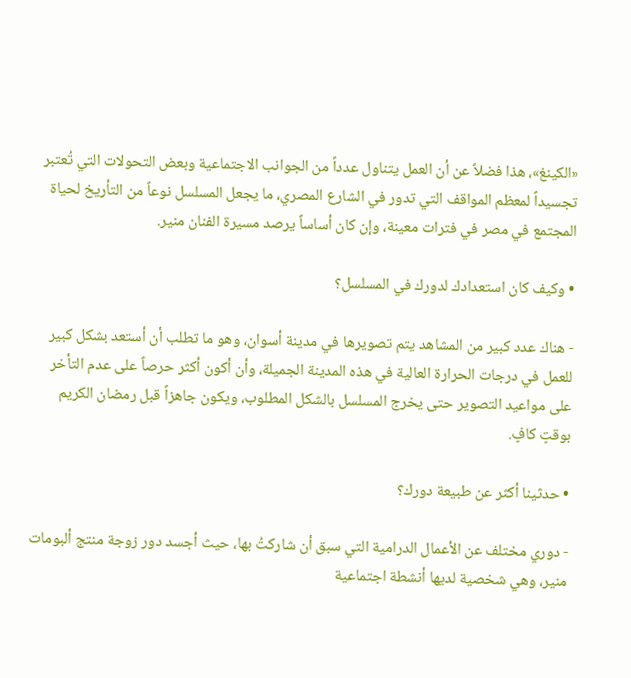«الكينغ»، هذا فضلاً عن أن العمل يتناول عدداً من الجوانب الاجتماعية وبعض التحولات التي تُعتبر تجسيداً لمعظم المواقف التي تدور في الشارع المصري، ما يجعل المسلسل نوعاً من التأريخ لحياة المجتمع في مصر في فترات معينة، وإن كان أساساً يرصد مسيرة الفنان منير.

• وكيف كان استعدادك لدورك في المسلسل؟

- هناك عدد كبير من المشاهد يتم تصويرها في مدينة أسوان، وهو ما تطلب أن أستعد بشكل كبير للعمل في درجات الحرارة العالية في هذه المدينة الجميلة، وأن أكون أكثر حرصاً على عدم التأخر على مواعيد التصوير حتى يخرج المسلسل بالشكل المطلوب، ويكون جاهزاً قبل رمضان الكريم بوقتٍ كافٍ.

• حدثينا أكثر عن طبيعة دورك؟

- دوري مختلف عن الأعمال الدرامية التي سبق أن شاركتُ بها، حيث أجسد دور زوجة منتج ألبومات منير، وهي شخصية لديها أنشطة اجتماعية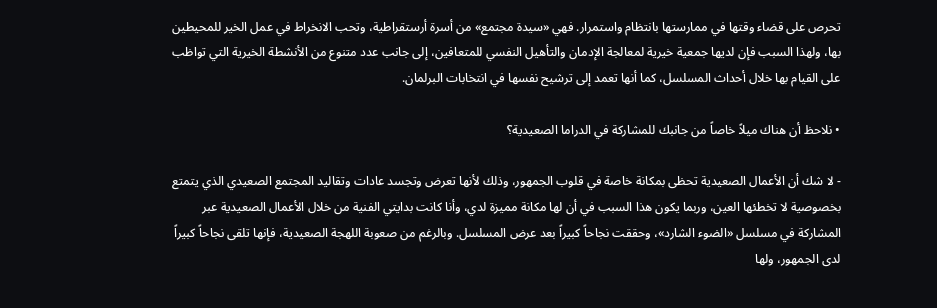تحرص على قضاء وقتها في ممارستها بانتظام واستمرار. فهي «سيدة مجتمع» من أسرة أرستقراطية، وتحب الانخراط في عمل الخير للمحيطين بها، ولهذا السبب فإن لديها جمعية خيرية لمعالجة الإدمان والتأهيل النفسي للمتعافين، إلى جانب عدد متنوع من الأنشطة الخيرية التي تواظب على القيام بها خلال أحداث المسلسل، كما أنها تعمد إلى ترشيح نفسها في انتخابات البرلمان.

• نلاحظ أن هناك ميلاً خاصاً من جانبك للمشاركة في الدراما الصعيدية؟

- لا شك أن الأعمال الصعيدية تحظى بمكانة خاصة في قلوب الجمهور، وذلك لأنها تعرض وتجسد عادات وتقاليد المجتمع الصعيدي الذي يتمتع بخصوصية لا تخطئها العين، وربما يكون هذا السبب في أن لها مكانة مميزة لدي، وأنا كانت بدايتي الفنية من خلال الأعمال الصعيدية عبر المشاركة في مسلسل «الضوء الشارد»، وحققت نجاحاً كبيراً بعد عرض المسلسل. وبالرغم من صعوبة اللهجة الصعيدية، فإنها تلقى نجاحاً كبيراً لدى الجمهور، ولها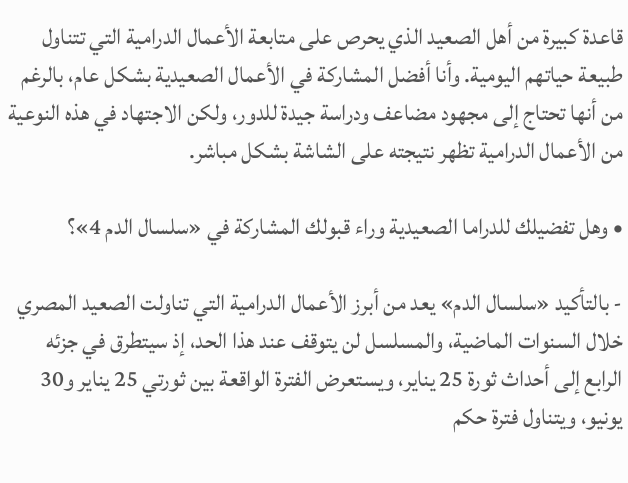قاعدة كبيرة من أهل الصعيد الذي يحرص على متابعة الأعمال الدرامية التي تتناول طبيعة حياتهم اليومية. وأنا أفضل المشاركة في الأعمال الصعيدية بشكل عام، بالرغم من أنها تحتاج إلى مجهود مضاعف ودراسة جيدة للدور، ولكن الاجتهاد في هذه النوعية من الأعمال الدرامية تظهر نتيجته على الشاشة بشكل مباشر.

• وهل تفضيلك للدراما الصعيدية وراء قبولك المشاركة في «سلسال الدم 4»؟

- بالتأكيد «سلسال الدم» يعد من أبرز الأعمال الدرامية التي تناولت الصعيد المصري خلال السنوات الماضية، والمسلسل لن يتوقف عند هذا الحد، إذ سيتطرق في جزئه الرابع إلى أحداث ثورة 25 يناير، ويستعرض الفترة الواقعة بين ثورتي 25 يناير و30 يونيو، ويتناول فترة حكم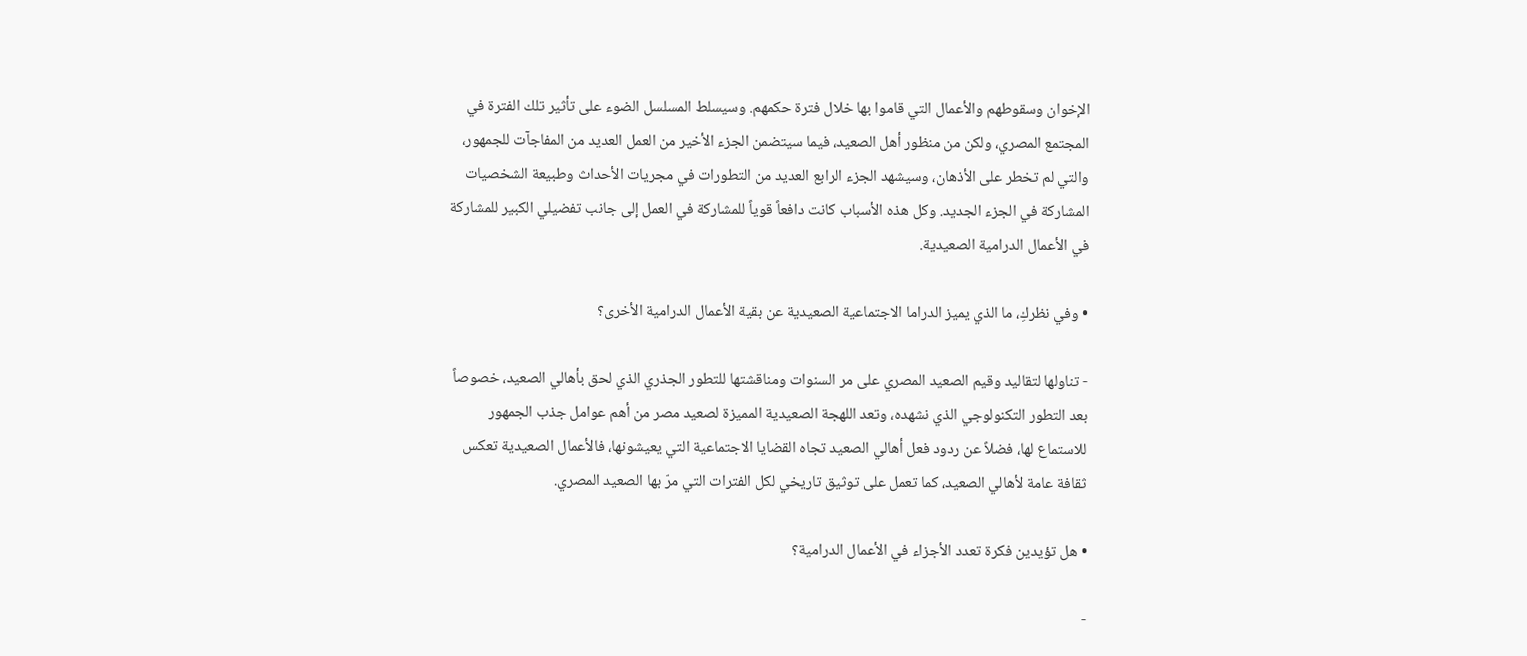الإخوان وسقوطهم والأعمال التي قاموا بها خلال فترة حكمهم. وسيسلط المسلسل الضوء على تأثير تلك الفترة في المجتمع المصري، ولكن من منظور أهل الصعيد، فيما سيتضمن الجزء الأخير من العمل العديد من المفاجآت للجمهور، والتي لم تخطر على الأذهان، وسيشهد الجزء الرابع العديد من التطورات في مجريات الأحداث وطبيعة الشخصيات المشاركة في الجزء الجديد. وكل هذه الأسباب كانت دافعاً قوياً للمشاركة في العمل إلى جانب تفضيلي الكبير للمشاركة في الأعمال الدرامية الصعيدية.

• وفي نظركِ، ما الذي يميز الدراما الاجتماعية الصعيدية عن بقية الأعمال الدرامية الأخرى؟

- تناولها لتقاليد وقيم الصعيد المصري على مر السنوات ومناقشتها للتطور الجذري الذي لحق بأهالي الصعيد، خصوصاً بعد التطور التكنولوجي الذي نشهده، وتعد اللهجة الصعيدية المميزة لصعيد مصر من أهم عوامل جذب الجمهور للاستماع لها، فضلاً عن ردود فعل أهالي الصعيد تجاه القضايا الاجتماعية التي يعيشونها، فالأعمال الصعيدية تعكس ثقافة عامة لأهالي الصعيد، كما تعمل على توثيق تاريخي لكل الفترات التي مرّ بها الصعيد المصري.

• هل تؤيدين فكرة تعدد الأجزاء في الأعمال الدرامية؟

-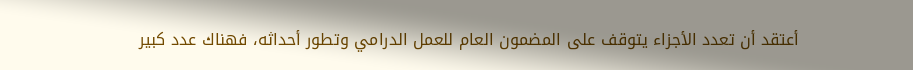أعتقد أن تعدد الأجزاء يتوقف على المضمون العام للعمل الدرامي وتطور أحداثه، فهناك عدد كبير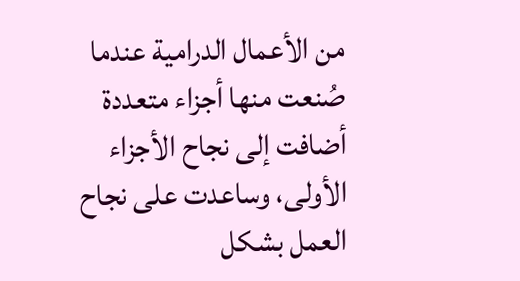من الأعمال الدرامية عندما صُنعت منها أجزاء متعددة أضافت إلى نجاح الأجزاء الأولى، وساعدت على نجاح العمل بشكل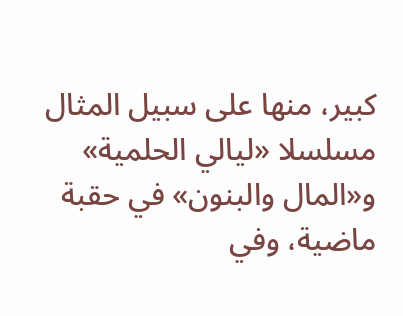كبير، منها على سبيل المثال مسلسلا «ليالي الحلمية» و«المال والبنون» في حقبة ماضية، وفي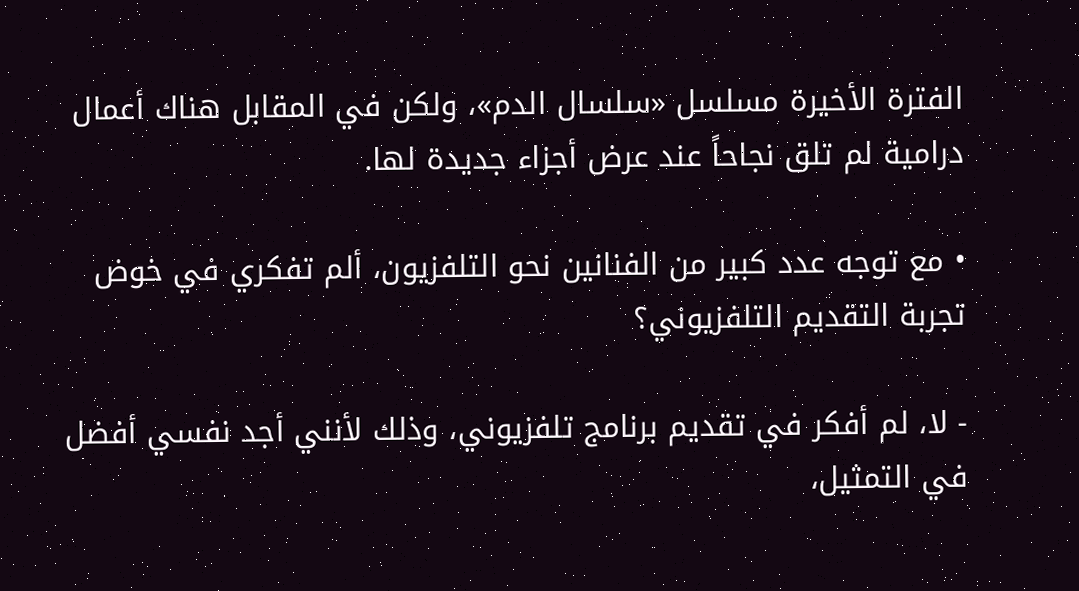الفترة الأخيرة مسلسل «سلسال الدم»، ولكن في المقابل هناك أعمال درامية لم تلق نجاحاً عند عرض أجزاء جديدة لها.

• مع توجه عدد كبير من الفنانين نحو التلفزيون، ألم تفكري في خوض تجربة التقديم التلفزيوني؟

- لا، لم أفكر في تقديم برنامج تلفزيوني، وذلك لأنني أجد نفسي أفضل في التمثيل،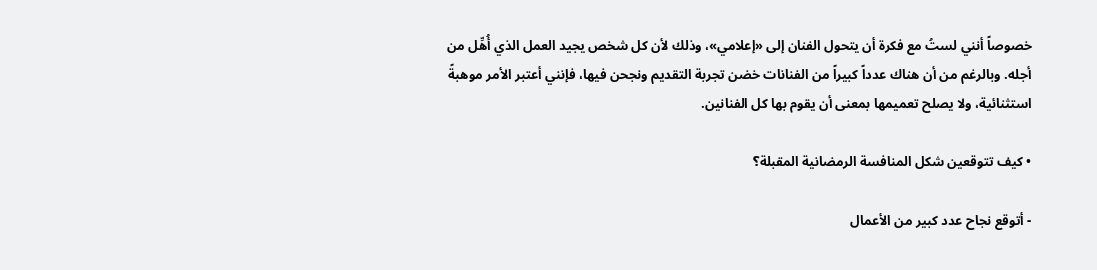خصوصاً أنني لستُ مع فكرة أن يتحول الفنان إلى «إعلامي»، وذلك لأن كل شخص يجيد العمل الذي أُهِّل من أجله. وبالرغم من أن هناك عدداً كبيراً من الفنانات خضن تجربة التقديم ونجحن فيها، فإنني أعتبر الأمر موهبةً استثنائية، ولا يصلح تعميمها بمعنى أن يقوم بها كل الفنانين.

• كيف تتوقعين شكل المنافسة الرمضانية المقبلة؟

- أتوقع نجاح عدد كبير من الأعمال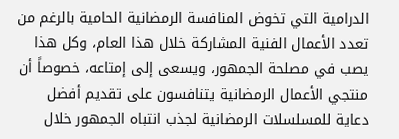الدرامية التي تخوض المنافسة الرمضانية الحامية بالرغم من تعدد الأعمال الفنية المشاركة خلال هذا العام، وكل هذا يصب في مصلحة الجمهور، ويسعى إلى إمتاعه، خصوصاً أن منتجي الأعمال الرمضانية يتنافسون على تقديم أفضل دعاية للمسلسلات الرمضانية لجذب انتباه الجمهور خلال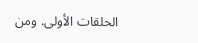الحلقات الأولى. ومن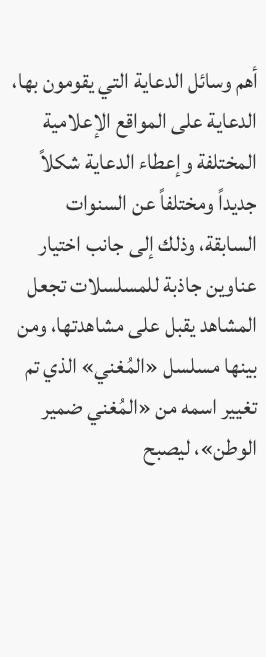أهم وسائل الدعاية التي يقومون بها، الدعاية على المواقع الإعلامية المختلفة وإعطاء الدعاية شكلاً جديداً ومختلفاً عن السنوات السابقة، وذلك إلى جانب اختيار عناوين جاذبة للمسلسلات تجعل المشاهد يقبل على مشاهدتها، ومن بينها مسلسل «المُغني» الذي تم تغيير اسمه من «المُغني ضمير الوطن»، ليصبح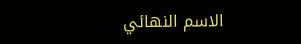الاسم النهائي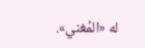له «المُغني».